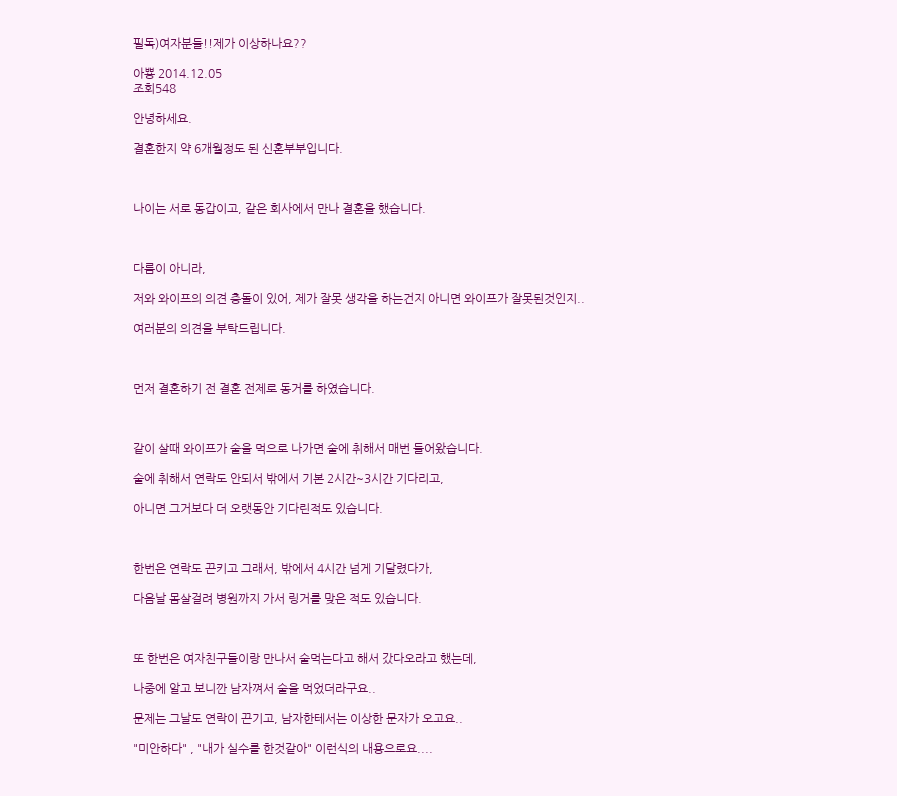필독)여자분들!!제가 이상하나요??

아뿅 2014.12.05
조회548

안녕하세요.

결혼한지 약 6개월정도 된 신혼부부입니다.



나이는 서로 동갑이고, 같은 회사에서 만나 결혼을 했습니다.



다름이 아니라,

저와 와이프의 의견 충돌이 있어, 제가 잘못 생각을 하는건지 아니면 와이프가 잘못된것인지..

여러분의 의견을 부탁드립니다.



먼저 결혼하기 전 결혼 전제로 동거를 하였습니다.



같이 살때 와이프가 술을 먹으로 나가면 술에 취해서 매번 들어왔습니다.

술에 취해서 연락도 안되서 밖에서 기본 2시간~3시간 기다리고,

아니면 그거보다 더 오랫동안 기다린적도 있습니다.



한번은 연락도 끈키고 그래서, 밖에서 4시간 넘게 기달렸다가,

다음날 몸살걸려 병원까지 가서 링거를 맞은 적도 있습니다.



또 한번은 여자친구들이랑 만나서 술먹는다고 해서 갔다오라고 했는데,

나중에 알고 보니깐 남자껴서 술을 먹었더라구요..

문제는 그날도 연락이 끈기고, 남자한테서는 이상한 문자가 오고요..

"미안하다" , "내가 실수를 한것같아" 이런식의 내용으로요....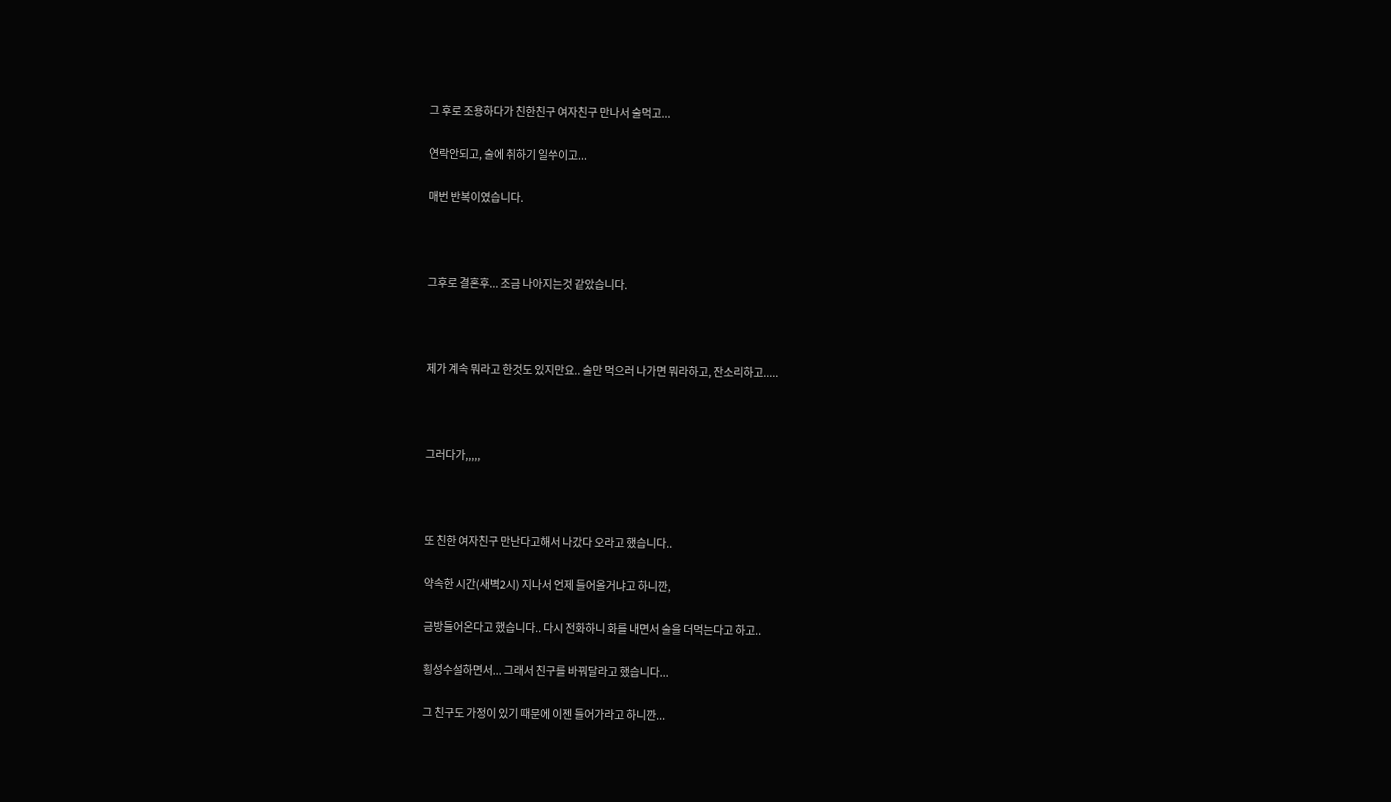그 후로 조용하다가 친한친구 여자친구 만나서 술먹고...

연락안되고, 술에 취하기 일쑤이고...

매번 반복이였습니다.



그후로 결혼후... 조금 나아지는것 같았습니다.



제가 계속 뭐라고 한것도 있지만요.. 술만 먹으러 나가면 뭐라하고, 잔소리하고.....



그러다가,,,,,



또 친한 여자친구 만난다고해서 나갔다 오라고 했습니다..

약속한 시간(새벽2시) 지나서 언제 들어올거냐고 하니깐,

금방들어온다고 했습니다.. 다시 전화하니 화를 내면서 술을 더먹는다고 하고..

횡성수설하면서... 그래서 친구를 바꿔달라고 했습니다...

그 친구도 가정이 있기 때문에 이젠 들어가라고 하니깐...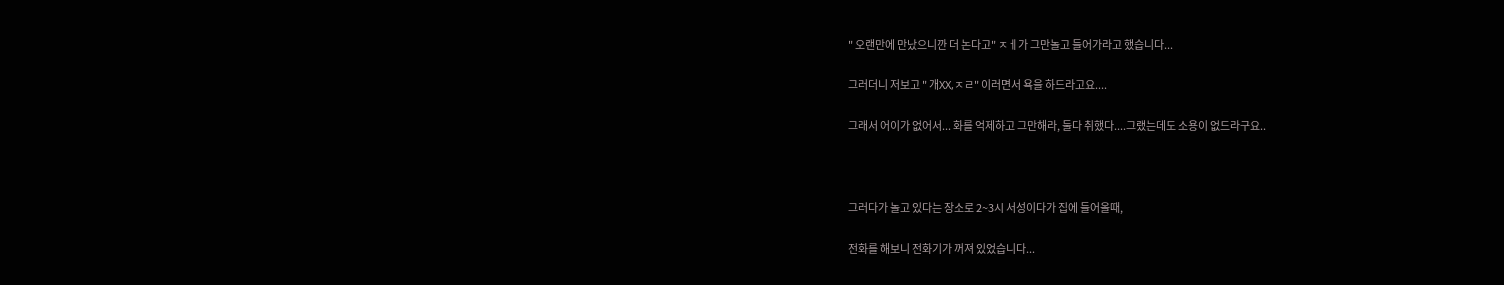" 오랜만에 만났으니깐 더 논다고" ㅈㅔ가 그만놀고 들어가라고 했습니다...

그러더니 저보고 " 개XX,ㅈㄹ" 이러면서 욕을 하드라고요....

그래서 어이가 없어서... 화를 억제하고 그만해라, 둘다 취했다....그랬는데도 소용이 없드라구요..



그러다가 놀고 있다는 장소로 2~3시 서성이다가 집에 들어올때,

전화를 해보니 전화기가 꺼져 있었습니다...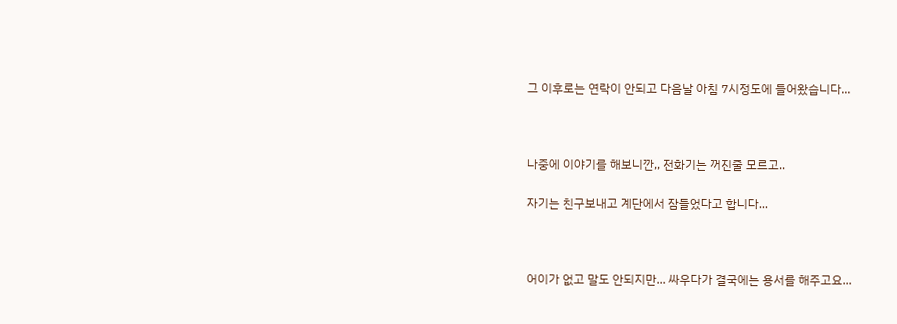그 이후로는 연락이 안되고 다음날 아침 7시정도에 들어왔습니다...



나중에 이야기를 해보니깐,, 전화기는 꺼진줄 모르고..

자기는 친구보내고 계단에서 잠들었다고 합니다...



어이가 없고 말도 안되지만... 싸우다가 결국에는 용서를 해주고요...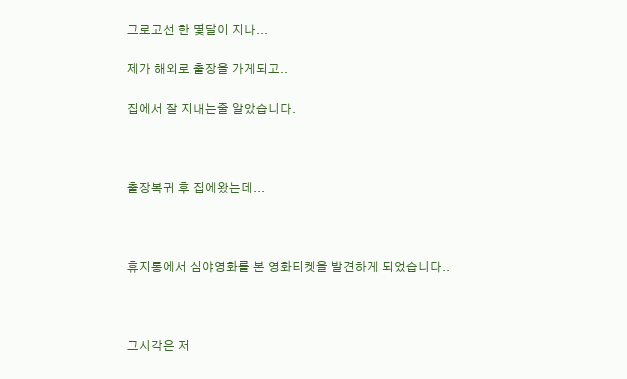그로고선 한 몇달이 지나...

제가 해외로 출장을 가게되고..

집에서 잘 지내는줄 알았습니다.



출장복귀 후 집에왔는데...



휴지통에서 심야영화를 본 영화티켓을 발견하게 되었습니다..



그시각은 저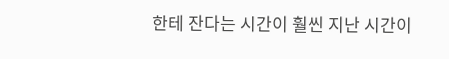한테 잔다는 시간이 훨씬 지난 시간이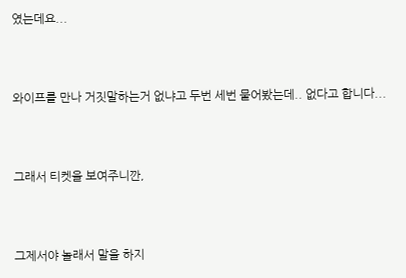였는데요...



와이프를 만나 거짓말하는거 없냐고 두번 세번 물어봤는데.. 없다고 합니다...



그래서 티켓을 보여주니깐,



그제서야 놀래서 말을 하지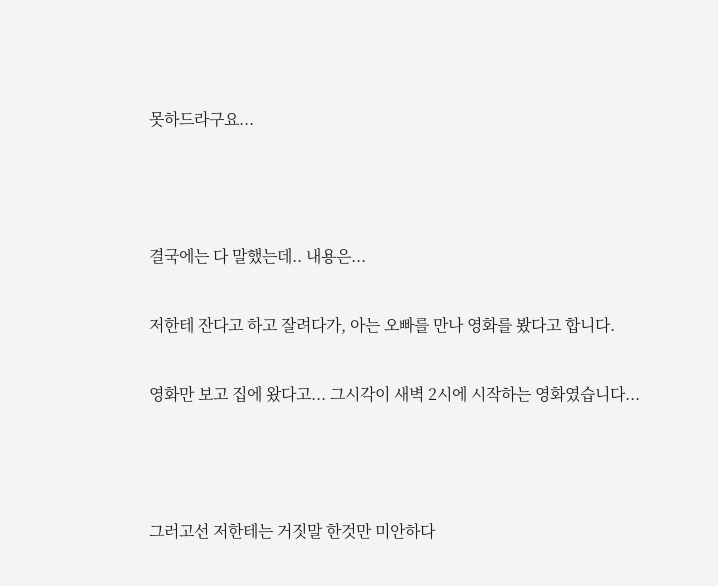못하드라구요...



결국에는 다 말했는데.. 내용은...

저한테 잔다고 하고 잘려다가, 아는 오빠를 만나 영화를 봤다고 합니다.

영화만 보고 집에 왔다고... 그시각이 새벽 2시에 시작하는 영화였습니다...



그러고선 저한테는 거짓말 한것만 미안하다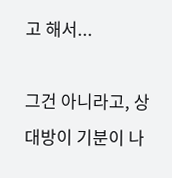고 해서...

그건 아니라고, 상대방이 기분이 나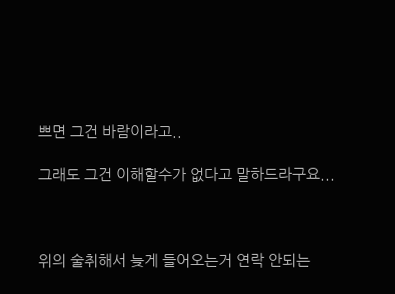쁘면 그건 바람이라고..

그래도 그건 이해할수가 없다고 말하드라구요...



위의 술취해서 늦게 들어오는거 연락 안되는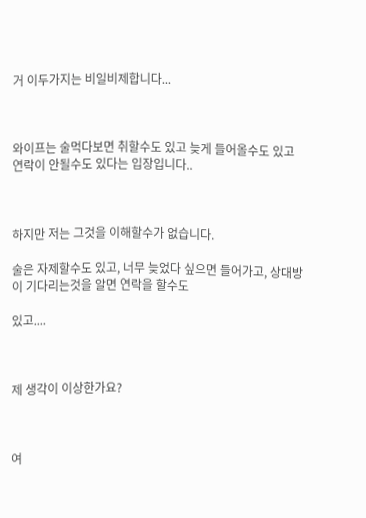거 이두가지는 비일비제합니다...



와이프는 술먹다보면 취할수도 있고 늦게 들어올수도 있고 연락이 안될수도 있다는 입장입니다..



하지만 저는 그것을 이해할수가 없습니다.

술은 자제할수도 있고, 너무 늦었다 싶으면 들어가고, 상대방이 기다리는것을 알면 연락을 할수도

있고....



제 생각이 이상한가요?



여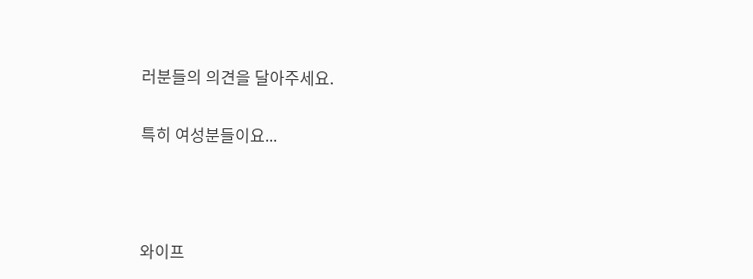러분들의 의견을 달아주세요.

특히 여성분들이요...



와이프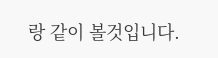랑 같이 볼것입니다.